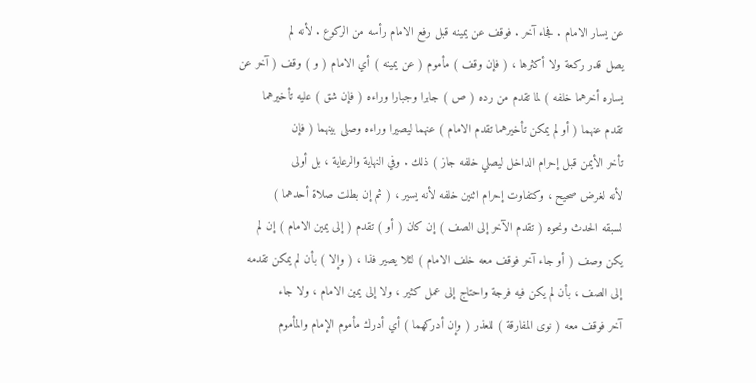عن يسار الامام . فجاء آخر . فوقف عن يمينه قبل رفع الامام رأسه من الركوع . لأنه لم
يصل قدر ركعة ولا أكثرها ، ( فإن وقف ) مأموم ( عن يمينه ) أي الامام ( و ) وقف ( آخر عن
يساره أخرهما خلفه ) لما تقدم من رده ( ص ) جابرا وجبارا وراءه ( فإن شق ) عليه تأخيرهما
تقدم عنهما ( أو لم يمكن تأخيرهما تقدم الامام ) عنهما ليصيرا وراءه وصلى بينهما ( فإن
تأخر الأيمن قبل إحرام الداخل ليصلي خلفه جاز ) ذلك . وفي النهاية والرعاية ، بل أولى
لأنه لغرض صحيح ، وكتفاوت إحرام اثنين خلفه لأنه يسير ، ( ثم إن بطلت صلاة أحدهما )
لسبقه الحدث ونحوه ( تقدم الآخر إلى الصف ) إن كان ( أو ) تقدم ( إلى يمين الامام ) إن لم
يكن وصف ( أو جاء آخر فوقف معه خلف الامام ) لئلا يصير فذا ، ( وإلا ) بأن لم يمكن تقدمه
إلى الصف ، بأن لم يكن فيه فرجة واحتاج إلى عمل كثير ، ولا إلى يمين الامام ، ولا جاء
آخر فوقف معه ( نوى المفارقة ) للعذر ( وإن أدركهما ) أي أدرك مأموم الإمام والمأموم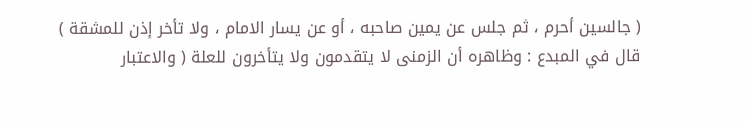( جالسين أحرم ، ثم جلس عن يمين صاحبه ، أو عن يسار الامام ، ولا تأخر إذن للمشقة )
قال في المبدع : وظاهره أن الزمنى لا يتقدمون ولا يتأخرون للعلة ( والاعتبار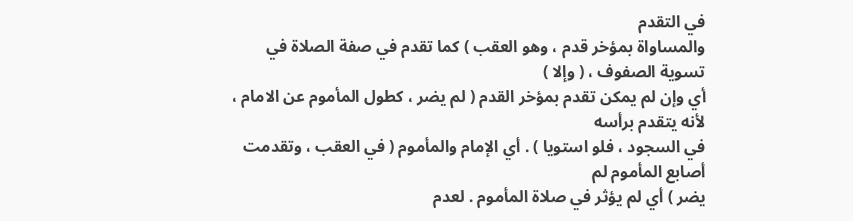في التقدم
والمساواة بمؤخر قدم ، وهو العقب ) كما تقدم في صفة الصلاة في تسوية الصفوف ، ( وإلا )
أي وإن لم يمكن تقدم بمؤخر القدم ( لم يضر ، كطول المأموم عن الامام ، لأنه يتقدم برأسه
في السجود ، فلو استويا ) . أي الإمام والمأموم ( في العقب ، وتقدمت أصابع المأموم لم
يضر ) أي لم يؤثر في صلاة المأموم . لعدم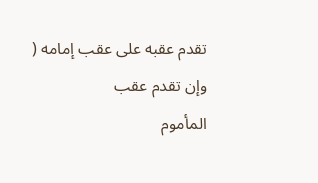تقدم عقبه على عقب إمامه ( وإن تقدم عقب
المأموم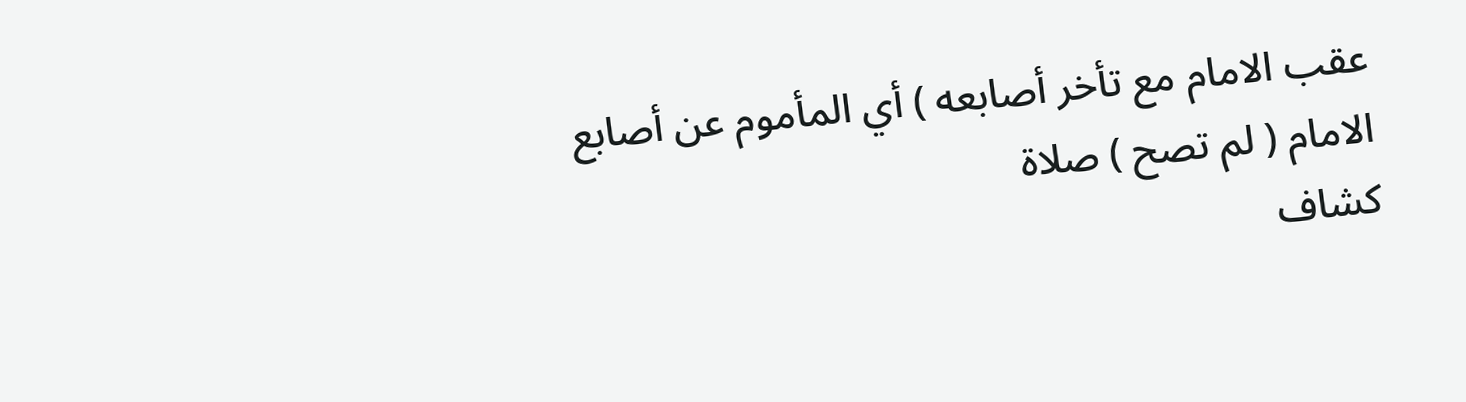عقب الامام مع تأخر أصابعه ) أي المأموم عن أصابع الامام ( لم تصح ) صلاة
كشاف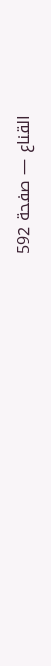القناع — صفحة 592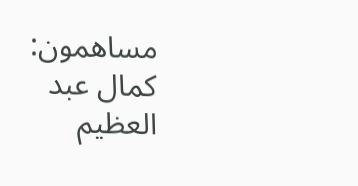مساهمون: كمال عبد العظيم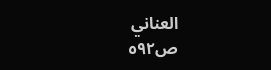العناني
ص٥٩٢